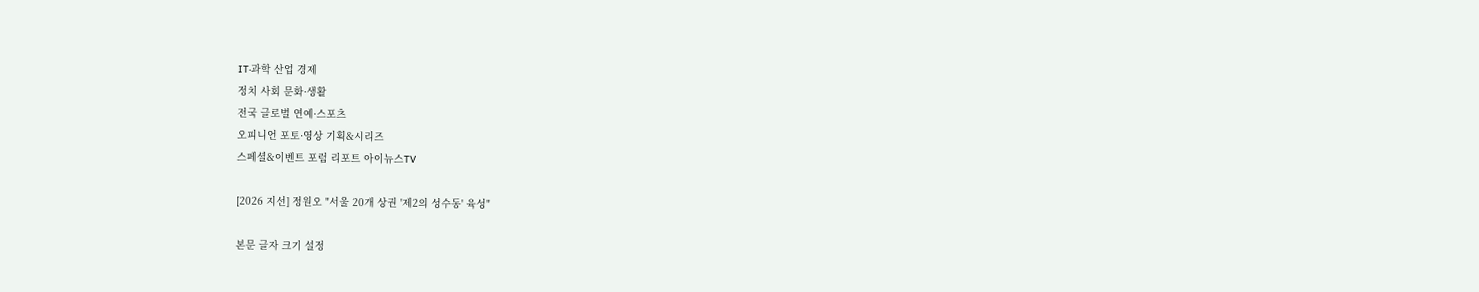IT·과학 산업 경제
정치 사회 문화·생활
전국 글로벌 연예·스포츠
오피니언 포토·영상 기획&시리즈
스페셜&이벤트 포럼 리포트 아이뉴스TV

[2026 지선] 정원오 "서울 20개 상권 '제2의 성수동' 육성"

본문 글자 크기 설정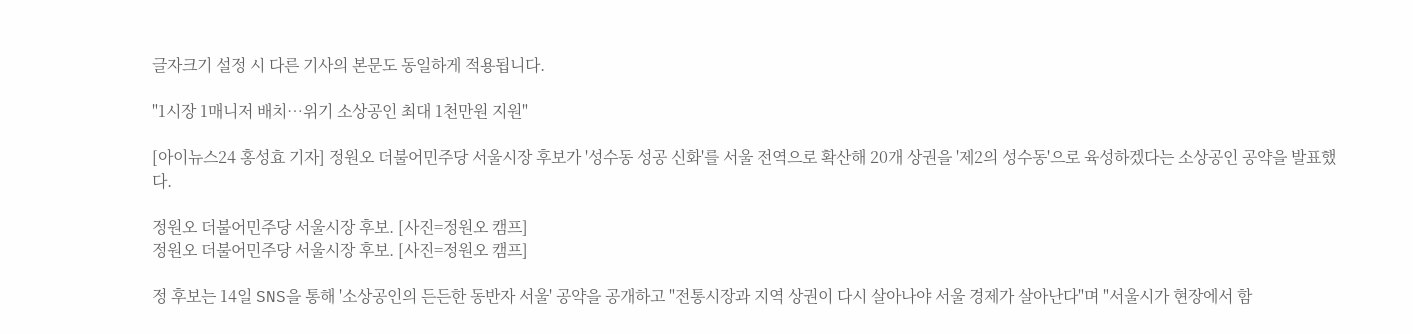글자크기 설정 시 다른 기사의 본문도 동일하게 적용됩니다.

"1시장 1매니저 배치⋯위기 소상공인 최대 1천만원 지원"

[아이뉴스24 홍성효 기자] 정원오 더불어민주당 서울시장 후보가 '성수동 성공 신화'를 서울 전역으로 확산해 20개 상권을 '제2의 성수동'으로 육성하겠다는 소상공인 공약을 발표했다.

정원오 더불어민주당 서울시장 후보. [사진=정원오 캠프]
정원오 더불어민주당 서울시장 후보. [사진=정원오 캠프]

정 후보는 14일 SNS을 통해 '소상공인의 든든한 동반자 서울' 공약을 공개하고 "전통시장과 지역 상권이 다시 살아나야 서울 경제가 살아난다"며 "서울시가 현장에서 함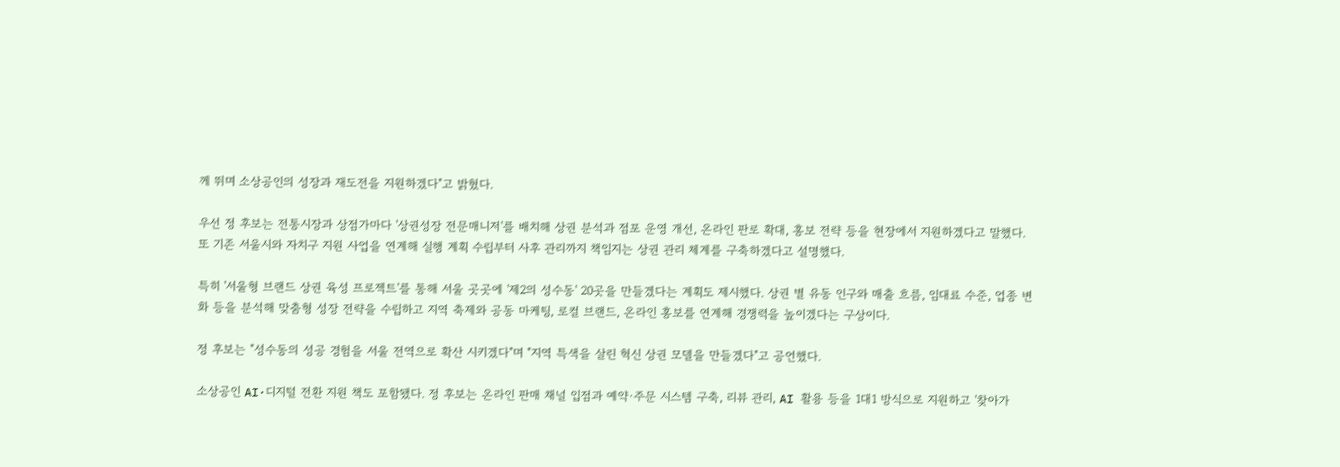께 뛰며 소상공인의 성장과 재도전을 지원하겠다"고 밝혔다.

우선 정 후보는 전통시장과 상점가마다 '상권성장 전문매니저'를 배치해 상권 분석과 점포 운영 개선, 온라인 판로 확대, 홍보 전략 등을 현장에서 지원하겠다고 말했다. 또 기존 서울시와 자치구 지원 사업을 연계해 실행 계획 수립부터 사후 관리까지 책임지는 상권 관리 체계를 구축하겠다고 설명했다.

특히 '서울형 브랜드 상권 육성 프로젝트'를 통해 서울 곳곳에 '제2의 성수동' 20곳을 만들겠다는 계획도 제시했다. 상권 별 유동 인구와 매출 흐름, 임대료 수준, 업종 변화 등을 분석해 맞춤형 성장 전략을 수립하고 지역 축제와 공동 마케팅, 로컬 브랜드, 온라인 홍보를 연계해 경쟁력을 높이겠다는 구상이다.

정 후보는 "성수동의 성공 경험을 서울 전역으로 확산 시키겠다"며 "지역 특색을 살린 혁신 상권 모델을 만들겠다"고 공언했다.

소상공인 AI·디지털 전환 지원 책도 포함됐다. 정 후보는 온라인 판매 채널 입점과 예약·주문 시스템 구축, 리뷰 관리, AI 활용 등을 1대1 방식으로 지원하고 '찾아가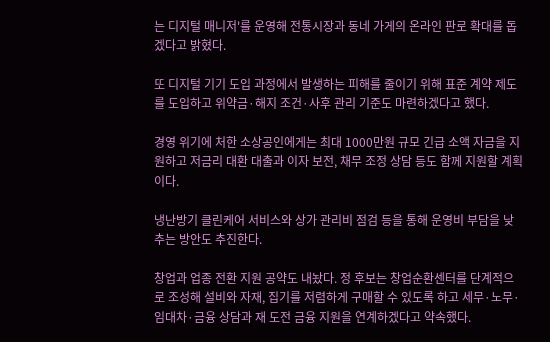는 디지털 매니저'를 운영해 전통시장과 동네 가게의 온라인 판로 확대를 돕겠다고 밝혔다.

또 디지털 기기 도입 과정에서 발생하는 피해를 줄이기 위해 표준 계약 제도를 도입하고 위약금·해지 조건·사후 관리 기준도 마련하겠다고 했다.

경영 위기에 처한 소상공인에게는 최대 1000만원 규모 긴급 소액 자금을 지원하고 저금리 대환 대출과 이자 보전, 채무 조정 상담 등도 함께 지원할 계획이다.

냉난방기 클린케어 서비스와 상가 관리비 점검 등을 통해 운영비 부담을 낮추는 방안도 추진한다.

창업과 업종 전환 지원 공약도 내놨다. 정 후보는 창업순환센터를 단계적으로 조성해 설비와 자재, 집기를 저렴하게 구매할 수 있도록 하고 세무·노무·임대차·금융 상담과 재 도전 금융 지원을 연계하겠다고 약속했다.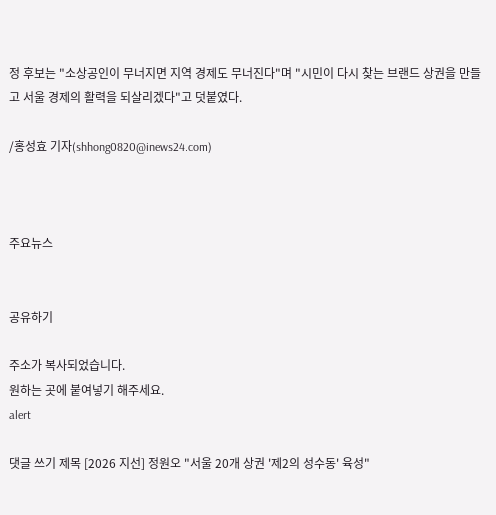정 후보는 "소상공인이 무너지면 지역 경제도 무너진다"며 "시민이 다시 찾는 브랜드 상권을 만들고 서울 경제의 활력을 되살리겠다"고 덧붙였다.

/홍성효 기자(shhong0820@inews24.com)



주요뉴스


공유하기

주소가 복사되었습니다.
원하는 곳에 붙여넣기 해주세요.
alert

댓글 쓰기 제목 [2026 지선] 정원오 "서울 20개 상권 '제2의 성수동' 육성"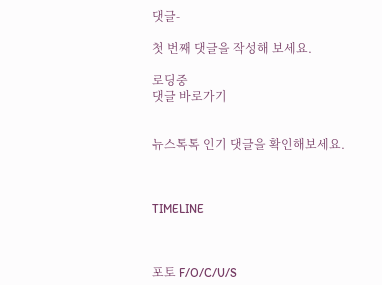댓글-

첫 번째 댓글을 작성해 보세요.

로딩중
댓글 바로가기


뉴스톡톡 인기 댓글을 확인해보세요.



TIMELINE



포토 F/O/C/U/S